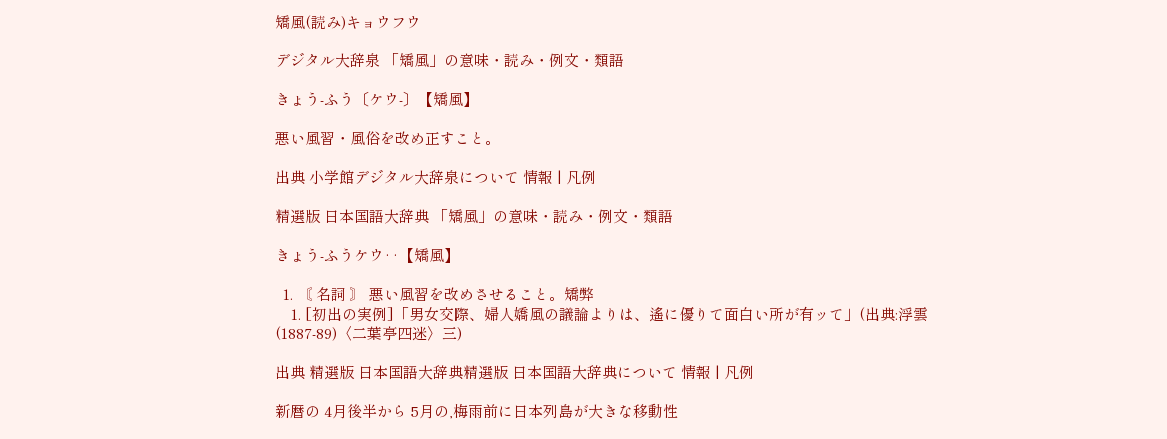矯風(読み)キョウフウ

デジタル大辞泉 「矯風」の意味・読み・例文・類語

きょう‐ふう〔ケウ‐〕【矯風】

悪い風習・風俗を改め正すこと。

出典 小学館デジタル大辞泉について 情報 | 凡例

精選版 日本国語大辞典 「矯風」の意味・読み・例文・類語

きょう‐ふうケウ‥【矯風】

  1. 〘 名詞 〙 悪い風習を改めさせること。矯弊
    1. [初出の実例]「男女交際、婦人嬌風の議論よりは、遙に優りて面白い所が有ッて」(出典:浮雲(1887‐89)〈二葉亭四迷〉三)

出典 精選版 日本国語大辞典精選版 日本国語大辞典について 情報 | 凡例

新暦の 4月後半から 5月の,梅雨前に日本列島が大きな移動性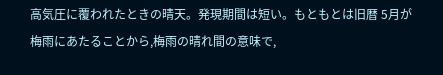高気圧に覆われたときの晴天。発現期間は短い。もともとは旧暦 5月が梅雨にあたることから,梅雨の晴れ間の意味で,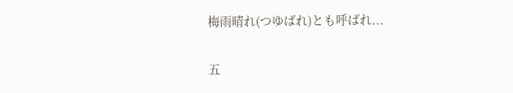梅雨晴れ(つゆばれ)とも呼ばれ...

五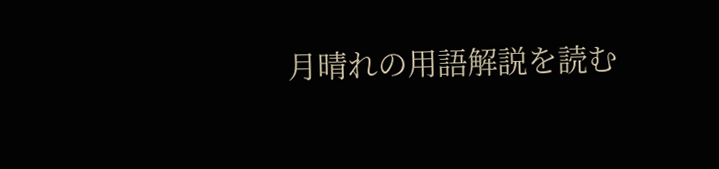月晴れの用語解説を読む